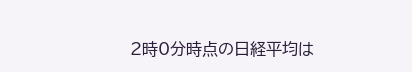2時0分時点の日経平均は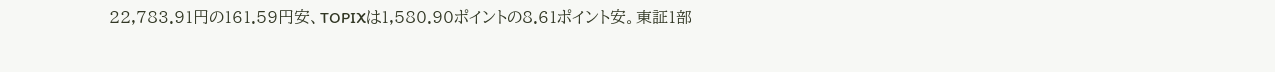22,783.91円の161.59円安、TOPIXは1,580.90ポイントの8.61ポイント安。東証1部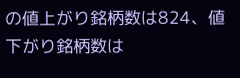の値上がり銘柄数は824、値下がり銘柄数は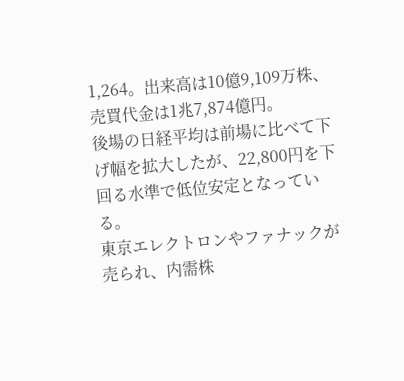1,264。出来高は10億9,109万株、売買代金は1兆7,874億円。
後場の日経平均は前場に比べて下げ幅を拡大したが、22,800円を下回る水準で低位安定となっている。
東京エレクトロンやファナックが売られ、内需株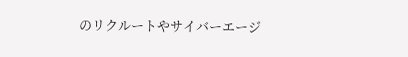のリクルートやサイバーエージ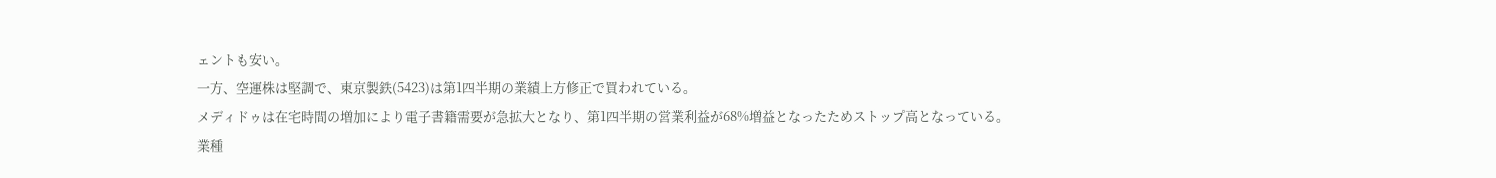ェントも安い。
一方、空運株は堅調で、東京製鉄(5423)は第1四半期の業績上方修正で買われている。
メディドゥは在宅時間の増加により電子書籍需要が急拡大となり、第1四半期の営業利益が68%増益となったためストップ高となっている。
業種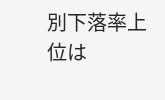別下落率上位は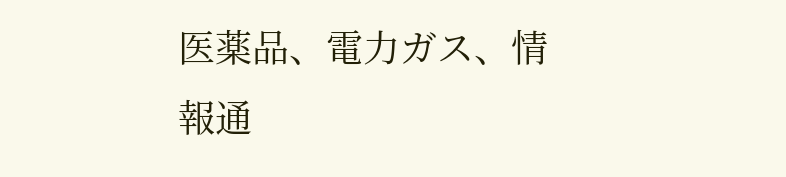医薬品、電力ガス、情報通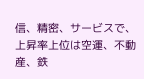信、精密、サービスで、上昇率上位は空運、不動産、鉄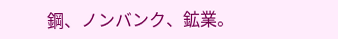鋼、ノンバンク、鉱業。